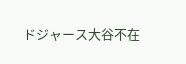ドジャース大谷不在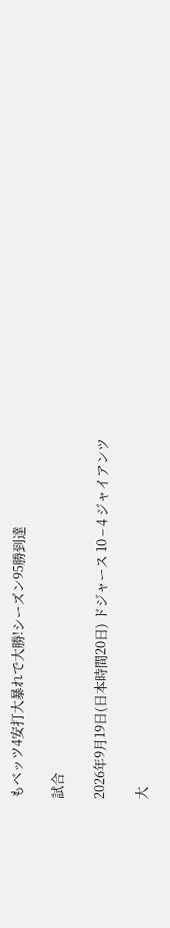もベッツ4安打大暴れで大勝!シーズン95勝到達

試合

2026年9月19日(日本時間20日) ドジャース 10 – 4 ジャイアンツ

大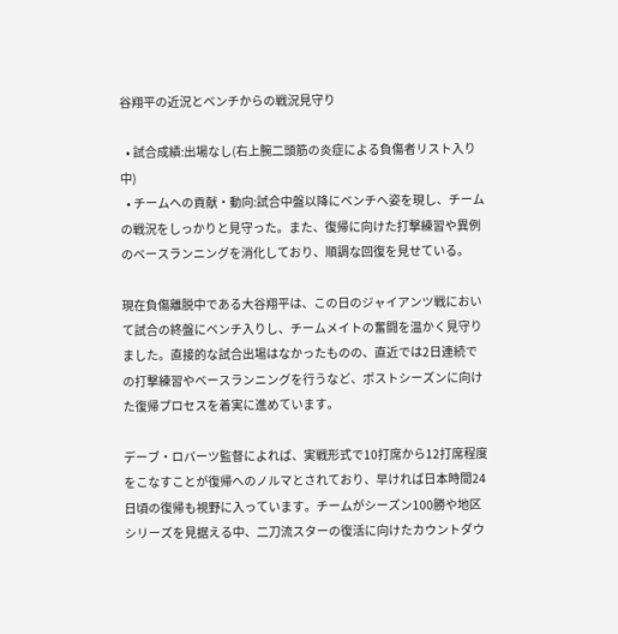谷翔平の近況とベンチからの戦況見守り

  • 試合成績:出場なし(右上腕二頭筋の炎症による負傷者リスト入り中)
  • チームへの貢献・動向:試合中盤以降にベンチへ姿を現し、チームの戦況をしっかりと見守った。また、復帰に向けた打撃練習や異例のベースランニングを消化しており、順調な回復を見せている。

現在負傷離脱中である大谷翔平は、この日のジャイアンツ戦において試合の終盤にベンチ入りし、チームメイトの奮闘を温かく見守りました。直接的な試合出場はなかったものの、直近では2日連続での打撃練習やベースランニングを行うなど、ポストシーズンに向けた復帰プロセスを着実に進めています。

デーブ・ロバーツ監督によれば、実戦形式で10打席から12打席程度をこなすことが復帰へのノルマとされており、早ければ日本時間24日頃の復帰も視野に入っています。チームがシーズン100勝や地区シリーズを見据える中、二刀流スターの復活に向けたカウントダウ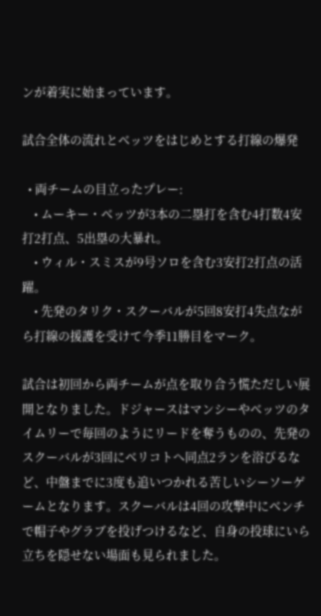ンが着実に始まっています。

試合全体の流れとベッツをはじめとする打線の爆発

  • 両チームの目立ったプレー:
    • ムーキー・ベッツが3本の二塁打を含む4打数4安打2打点、5出塁の大暴れ。
    • ウィル・スミスが9号ソロを含む3安打2打点の活躍。
    • 先発のタリク・スクーバルが5回8安打4失点ながら打線の援護を受けて今季11勝目をマーク。

試合は初回から両チームが点を取り合う慌ただしい展開となりました。ドジャースはマンシーやベッツのタイムリーで毎回のようにリードを奪うものの、先発のスクーバルが3回にベリコトへ同点2ランを浴びるなど、中盤までに3度も追いつかれる苦しいシーソーゲームとなります。スクーバルは4回の攻撃中にベンチで帽子やグラブを投げつけるなど、自身の投球にいら立ちを隠せない場面も見られました。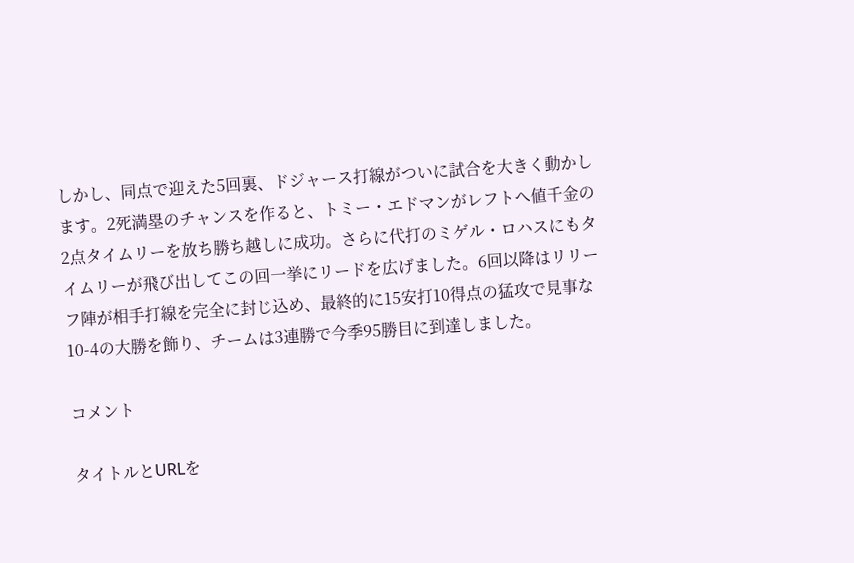しかし、同点で迎えた5回裏、ドジャース打線がついに試合を大きく動かします。2死満塁のチャンスを作ると、トミー・エドマンがレフトへ値千金の2点タイムリーを放ち勝ち越しに成功。さらに代打のミゲル・ロハスにもタイムリーが飛び出してこの回一挙にリードを広げました。6回以降はリリーフ陣が相手打線を完全に封じ込め、最終的に15安打10得点の猛攻で見事な10-4の大勝を飾り、チームは3連勝で今季95勝目に到達しました。

コメント

タイトルとURLを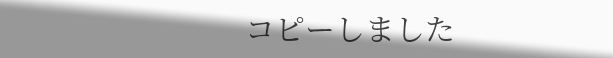コピーしました